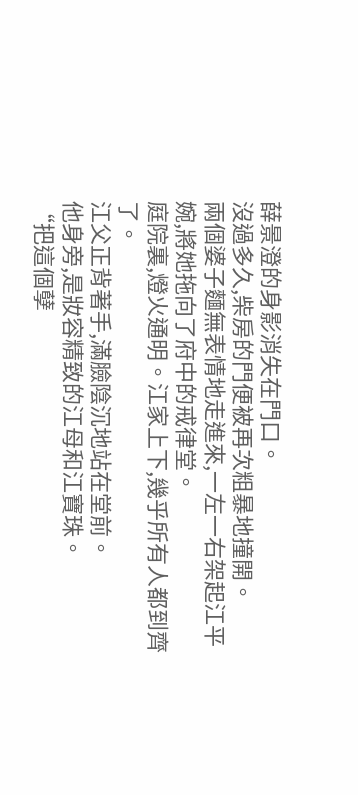薛景澄的身影消失在門口。
沒過多久,柴房的門便被再次粗暴地撞開。
兩個婆子麵無表情地走進來,一左一右架起江平婉,將她拖向了府中的戒律堂。
庭院裏,燈火通明。江家上下,幾乎所有人都到齊了。
江父正背著手,滿臉陰沉地站在堂前。
他身旁,是妝容精致的江母和江寶珠。
“把這個孽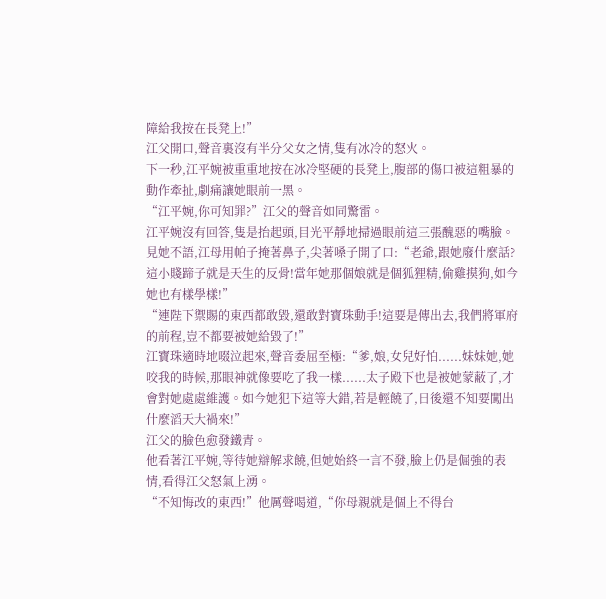障給我按在長凳上!”
江父開口,聲音裏沒有半分父女之情,隻有冰冷的怒火。
下一秒,江平婉被重重地按在冰冷堅硬的長凳上,腹部的傷口被這粗暴的動作牽扯,劇痛讓她眼前一黑。
“江平婉,你可知罪?”江父的聲音如同驚雷。
江平婉沒有回答,隻是抬起頭,目光平靜地掃過眼前這三張醜惡的嘴臉。
見她不語,江母用帕子掩著鼻子,尖著嗓子開了口:“老爺,跟她廢什麼話?這小賤蹄子就是天生的反骨!當年她那個娘就是個狐狸精,偷雞摸狗,如今她也有樣學樣!”
“連陛下禦賜的東西都敢毀,還敢對寶珠動手!這要是傳出去,我們將軍府的前程,豈不都要被她給毀了!”
江寶珠適時地啜泣起來,聲音委屈至極:“爹,娘,女兒好怕......妹妹她,她咬我的時候,那眼神就像要吃了我一樣......太子殿下也是被她蒙蔽了,才會對她處處維護。如今她犯下這等大錯,若是輕饒了,日後還不知要闖出什麼滔天大禍來!”
江父的臉色愈發鐵青。
他看著江平婉,等待她辯解求饒,但她始終一言不發,臉上仍是倔強的表情,看得江父怒氣上湧。
“不知悔改的東西!”他厲聲喝道,“你母親就是個上不得台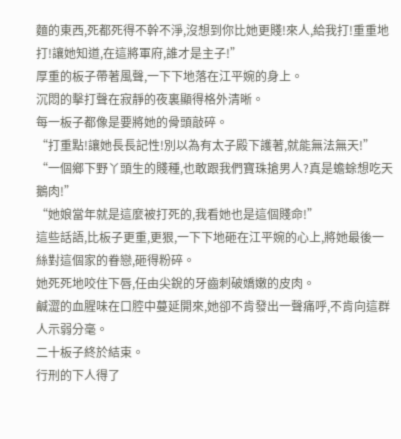麵的東西,死都死得不幹不淨,沒想到你比她更賤!來人,給我打!重重地打!讓她知道,在這將軍府,誰才是主子!”
厚重的板子帶著風聲,一下下地落在江平婉的身上。
沉悶的擊打聲在寂靜的夜裏顯得格外清晰。
每一板子都像是要將她的骨頭敲碎。
“打重點!讓她長長記性!別以為有太子殿下護著,就能無法無天!”
“一個鄉下野丫頭生的賤種,也敢跟我們寶珠搶男人?真是蟾蜍想吃天鵝肉!”
“她娘當年就是這麼被打死的,我看她也是這個賤命!”
這些話語,比板子更重,更狠,一下下地砸在江平婉的心上,將她最後一絲對這個家的眷戀,砸得粉碎。
她死死地咬住下唇,任由尖銳的牙齒刺破嬌嫩的皮肉。
鹹澀的血腥味在口腔中蔓延開來,她卻不肯發出一聲痛呼,不肯向這群人示弱分毫。
二十板子終於結束。
行刑的下人得了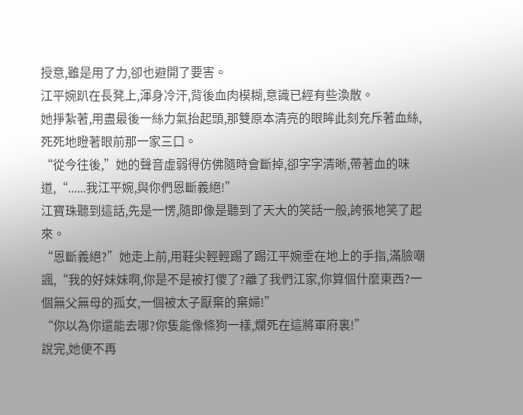授意,雖是用了力,卻也避開了要害。
江平婉趴在長凳上,渾身冷汗,背後血肉模糊,意識已經有些渙散。
她掙紮著,用盡最後一絲力氣抬起頭,那雙原本清亮的眼眸此刻充斥著血絲,死死地瞪著眼前那一家三口。
“從今往後,”她的聲音虛弱得仿佛隨時會斷掉,卻字字清晰,帶著血的味道,“......我江平婉,與你們恩斷義絕!”
江寶珠聽到這話,先是一愣,隨即像是聽到了天大的笑話一般,誇張地笑了起來。
“恩斷義絕?”她走上前,用鞋尖輕輕踢了踢江平婉垂在地上的手指,滿臉嘲諷,“我的好妹妹啊,你是不是被打傻了?離了我們江家,你算個什麼東西?一個無父無母的孤女,一個被太子厭棄的棄婦!”
“你以為你還能去哪?你隻能像條狗一樣,爛死在這將軍府裏!”
說完,她便不再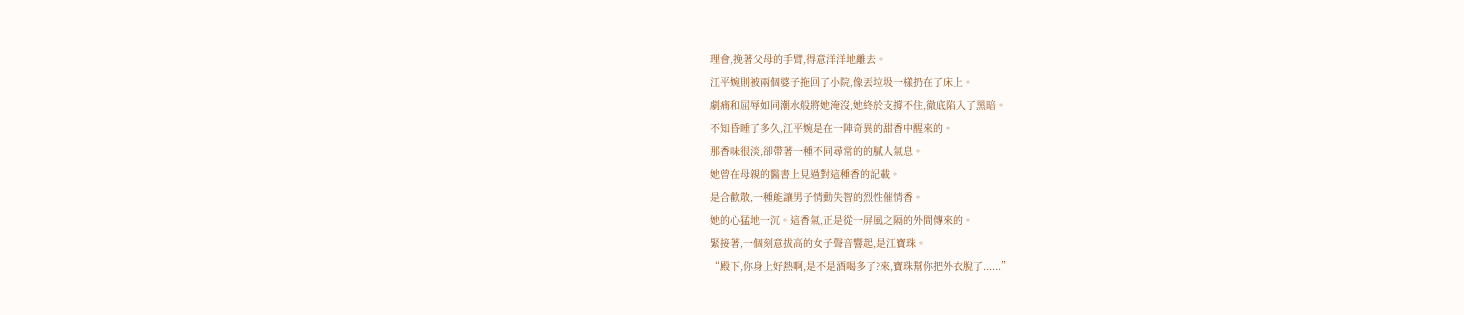理會,挽著父母的手臂,得意洋洋地離去。
江平婉則被兩個婆子拖回了小院,像丟垃圾一樣扔在了床上。
劇痛和屈辱如同潮水般將她淹沒,她終於支撐不住,徹底陷入了黑暗。
不知昏睡了多久,江平婉是在一陣奇異的甜香中醒來的。
那香味很淡,卻帶著一種不同尋常的的膩人氣息。
她曾在母親的醫書上見過對這種香的記載。
是合歡散,一種能讓男子情動失智的烈性催情香。
她的心猛地一沉。這香氣,正是從一屏風之隔的外間傳來的。
緊接著,一個刻意拔高的女子聲音響起,是江寶珠。
“殿下,你身上好熱啊,是不是酒喝多了?來,寶珠幫你把外衣脫了......”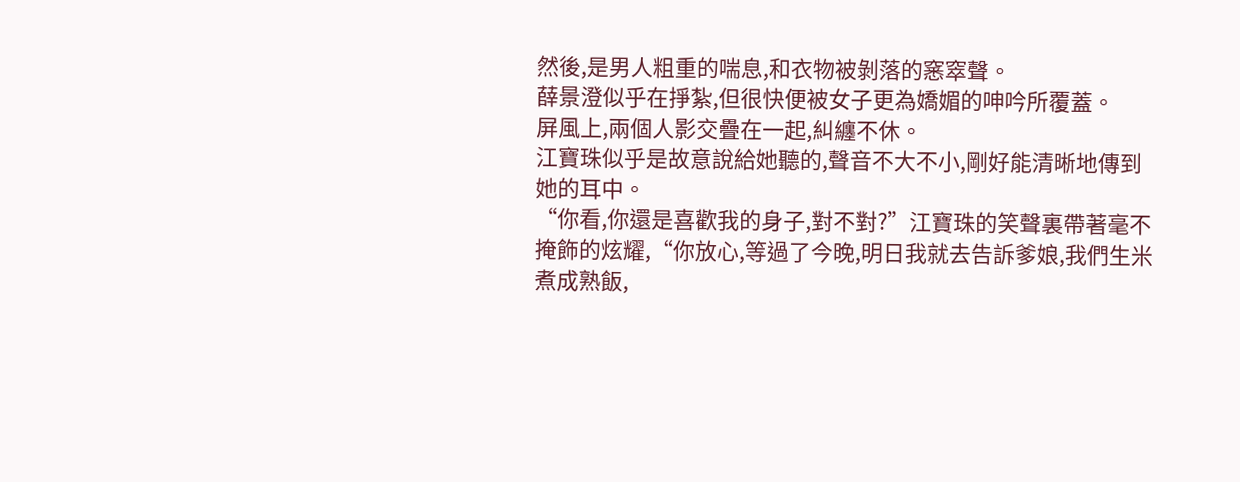然後,是男人粗重的喘息,和衣物被剝落的窸窣聲。
薛景澄似乎在掙紮,但很快便被女子更為嬌媚的呻吟所覆蓋。
屏風上,兩個人影交疊在一起,糾纏不休。
江寶珠似乎是故意說給她聽的,聲音不大不小,剛好能清晰地傳到她的耳中。
“你看,你還是喜歡我的身子,對不對?”江寶珠的笑聲裏帶著毫不掩飾的炫耀,“你放心,等過了今晚,明日我就去告訴爹娘,我們生米煮成熟飯,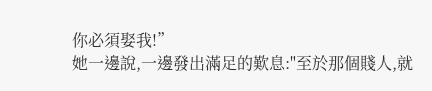你必須娶我!”
她一邊說,一邊發出滿足的歎息:"至於那個賤人,就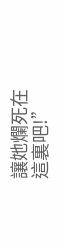讓她爛死在這裏吧!”